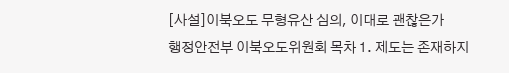[사설]이북오도 무형유산 심의, 이대로 괜찮은가
행정안전부 이북오도위원회 목차 1. 제도는 존재하지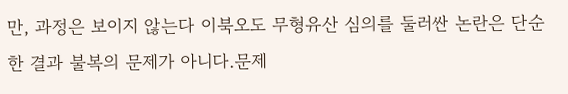만, 과정은 보이지 않는다 이북오도 무형유산 심의를 둘러싼 논란은 단순한 결과 불복의 문제가 아니다.문제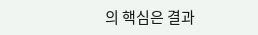의 핵심은 결과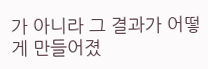가 아니라 그 결과가 어떻게 만들어졌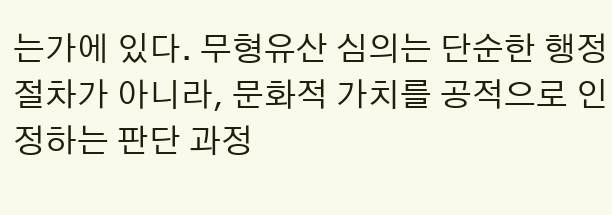는가에 있다. 무형유산 심의는 단순한 행정 절차가 아니라, 문화적 가치를 공적으로 인정하는 판단 과정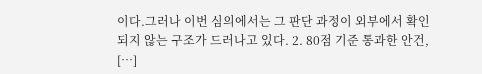이다.그러나 이번 심의에서는 그 판단 과정이 외부에서 확인되지 않는 구조가 드러나고 있다. 2. 80점 기준 통과한 안건, […]